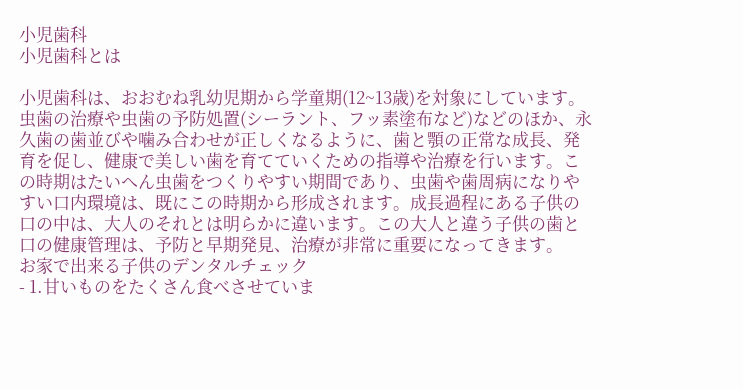小児歯科
小児歯科とは

小児歯科は、おおむね乳幼児期から学童期(12~13歳)を対象にしています。 虫歯の治療や虫歯の予防処置(シーラント、フッ素塗布など)などのほか、永久歯の歯並びや噛み合わせが正しくなるように、歯と顎の正常な成長、発育を促し、健康で美しい歯を育てていくための指導や治療を行います。この時期はたいへん虫歯をつくりやすい期間であり、虫歯や歯周病になりやすい口内環境は、既にこの時期から形成されます。成長過程にある子供の口の中は、大人のそれとは明らかに違います。この大人と違う子供の歯と口の健康管理は、予防と早期発見、治療が非常に重要になってきます。
お家で出来る子供のデンタルチェック
- 1.甘いものをたくさん食べさせていま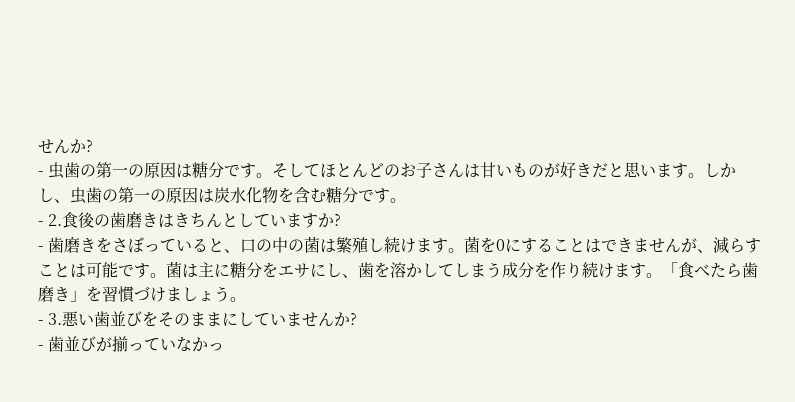せんか?
- 虫歯の第一の原因は糖分です。そしてほとんどのお子さんは甘いものが好きだと思います。しかし、虫歯の第一の原因は炭水化物を含む糖分です。
- 2.食後の歯磨きはきちんとしていますか?
- 歯磨きをさぼっていると、口の中の菌は繁殖し続けます。菌を0にすることはできませんが、減らすことは可能です。菌は主に糖分をエサにし、歯を溶かしてしまう成分を作り続けます。「食べたら歯磨き」を習慣づけましょう。
- 3.悪い歯並びをそのままにしていませんか?
- 歯並びが揃っていなかっ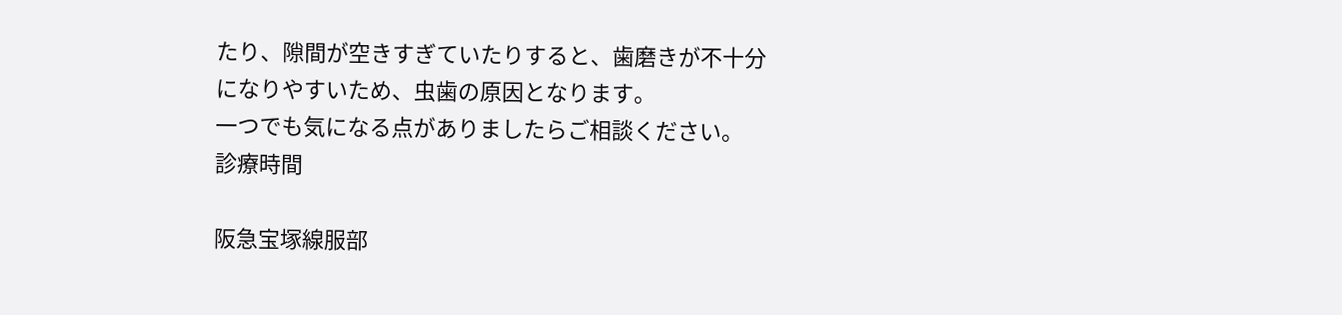たり、隙間が空きすぎていたりすると、歯磨きが不十分になりやすいため、虫歯の原因となります。
一つでも気になる点がありましたらご相談ください。
診療時間

阪急宝塚線服部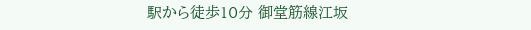駅から徒歩10分 御堂筋線江坂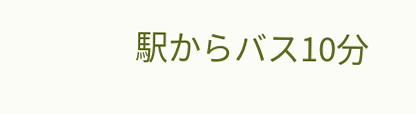駅からバス10分